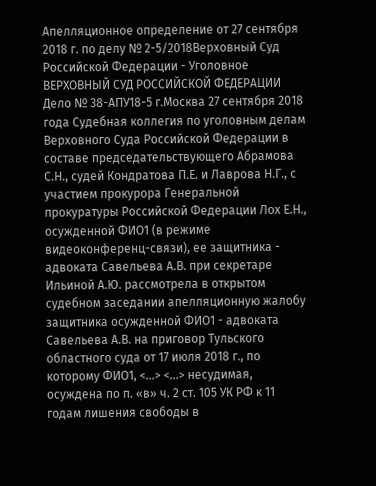Апелляционное определение от 27 сентября 2018 г. по делу № 2-5/2018Верховный Суд Российской Федерации - Уголовное ВЕРХОВНЫЙ СУД РОССИЙСКОЙ ФЕДЕРАЦИИ Дело № 38-АПУ18-5 г.Москва 27 сентября 2018 года Судебная коллегия по уголовным делам Верховного Суда Российской Федерации в составе председательствующего Абрамова С.Н., судей Кондратова П.Е. и Лаврова Н.Г., с участием прокурора Генеральной прокуратуры Российской Федерации Лох Е.Н., осужденной ФИО1 (в режиме видеоконференц-связи), ее защитника - адвоката Савельева А.В. при секретаре Ильиной А.Ю. рассмотрела в открытом судебном заседании апелляционную жалобу защитника осужденной ФИО1 - адвоката Савельева А.В. на приговор Тульского областного суда от 17 июля 2018 г., по которому ФИО1, <...> <...> несудимая, осуждена по п. «в» ч. 2 ст. 105 УК РФ к 11 годам лишения свободы в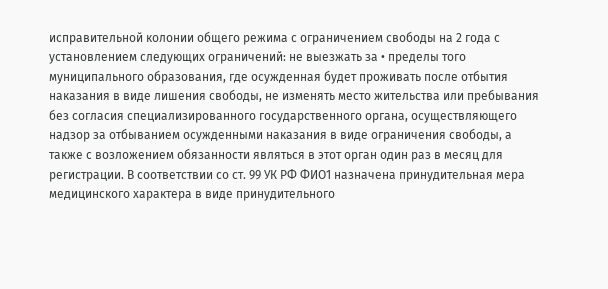исправительной колонии общего режима с ограничением свободы на 2 года с установлением следующих ограничений: не выезжать за • пределы того муниципального образования, где осужденная будет проживать после отбытия наказания в виде лишения свободы, не изменять место жительства или пребывания без согласия специализированного государственного органа, осуществляющего надзор за отбыванием осужденными наказания в виде ограничения свободы, а также с возложением обязанности являться в этот орган один раз в месяц для регистрации. В соответствии со ст. 99 УК РФ ФИО1 назначена принудительная мера медицинского характера в виде принудительного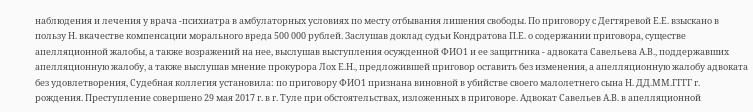наблюдения и лечения у врача -психиатра в амбулаторных условиях по месту отбывания лишения свободы. По приговору с Дегтяревой Е.Е. взыскано в пользу Н. вкачестве компенсации морального вреда 500 000 рублей. Заслушав доклад судьи Кондратова П.Е. о содержании приговора, существе апелляционной жалобы, а также возражений на нее, выслушав выступления осужденной ФИО1 и ее защитника - адвоката Савельева А.В., поддержавших апелляционную жалобу, а также выслушав мнение прокурора Лох Е.Н., предложившей приговор оставить без изменения, а апелляционную жалобу адвоката без удовлетворения, Судебная коллегия установила: по приговору ФИО1 признана виновной в убийстве своего малолетнего сына Н. ДД.ММ.ГГГГ г. рождения. Преступление совершено 29 мая 2017 г. в г. Туле при обстоятельствах, изложенных в приговоре. Адвокат Савельев А.В. в апелляционной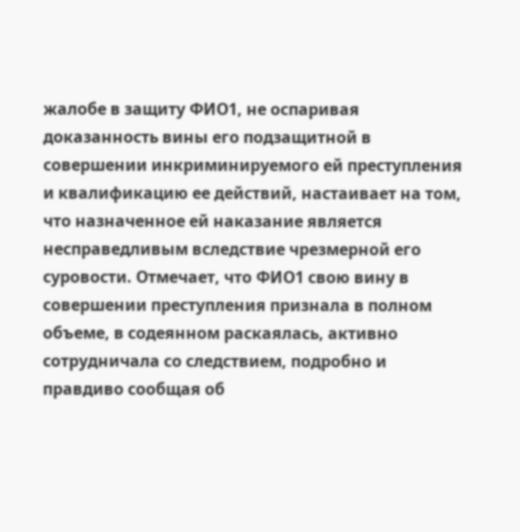жалобе в защиту ФИО1, не оспаривая доказанность вины его подзащитной в совершении инкриминируемого ей преступления и квалификацию ее действий, настаивает на том, что назначенное ей наказание является несправедливым вследствие чрезмерной его суровости. Отмечает, что ФИО1 свою вину в совершении преступления признала в полном объеме, в содеянном раскаялась, активно сотрудничала со следствием, подробно и правдиво сообщая об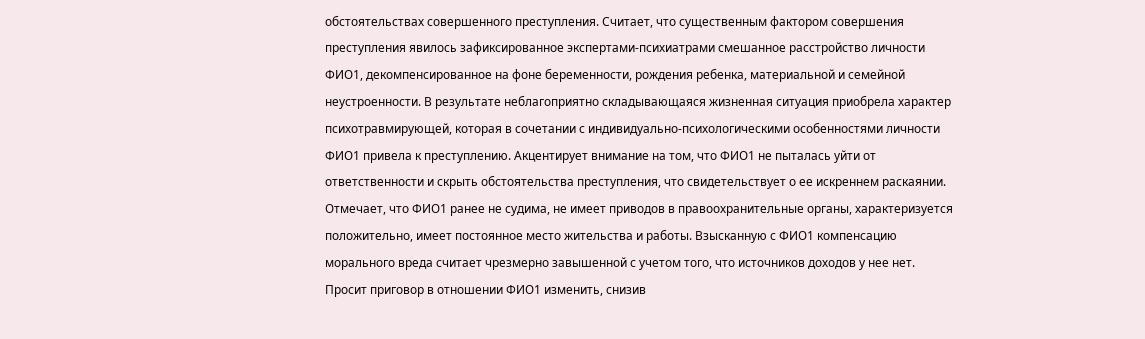обстоятельствах совершенного преступления. Считает, что существенным фактором совершения преступления явилось зафиксированное экспертами-психиатрами смешанное расстройство личности ФИО1, декомпенсированное на фоне беременности, рождения ребенка, материальной и семейной неустроенности. В результате неблагоприятно складывающаяся жизненная ситуация приобрела характер психотравмирующей, которая в сочетании с индивидуально-психологическими особенностями личности ФИО1 привела к преступлению. Акцентирует внимание на том, что ФИО1 не пыталась уйти от ответственности и скрыть обстоятельства преступления, что свидетельствует о ее искреннем раскаянии. Отмечает, что ФИО1 ранее не судима, не имеет приводов в правоохранительные органы, характеризуется положительно, имеет постоянное место жительства и работы. Взысканную с ФИО1 компенсацию морального вреда считает чрезмерно завышенной с учетом того, что источников доходов у нее нет. Просит приговор в отношении ФИО1 изменить, снизив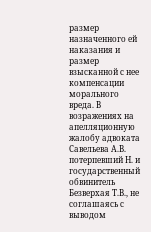размер назначенного ей наказания и размер взысканной с нее компенсации морального вреда. В возражениях на апелляционную жалобу адвоката Савельева А.В. потерпевший Н. и государственный обвинитель Безверхая Т.В., не соглашаясь с выводом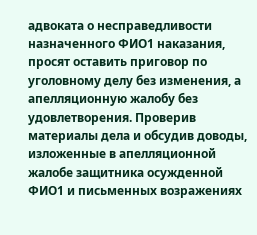адвоката о несправедливости назначенного ФИО1 наказания, просят оставить приговор по уголовному делу без изменения, а апелляционную жалобу без удовлетворения. Проверив материалы дела и обсудив доводы, изложенные в апелляционной жалобе защитника осужденной ФИО1 и письменных возражениях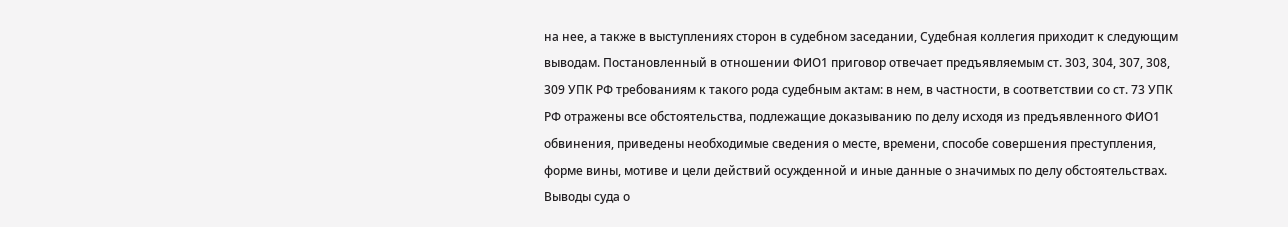на нее, а также в выступлениях сторон в судебном заседании, Судебная коллегия приходит к следующим выводам. Постановленный в отношении ФИО1 приговор отвечает предъявляемым ст. 303, 304, 307, 308, 309 УПК РФ требованиям к такого рода судебным актам: в нем, в частности, в соответствии со ст. 73 УПК РФ отражены все обстоятельства, подлежащие доказыванию по делу исходя из предъявленного ФИО1 обвинения, приведены необходимые сведения о месте, времени, способе совершения преступления, форме вины, мотиве и цели действий осужденной и иные данные о значимых по делу обстоятельствах. Выводы суда о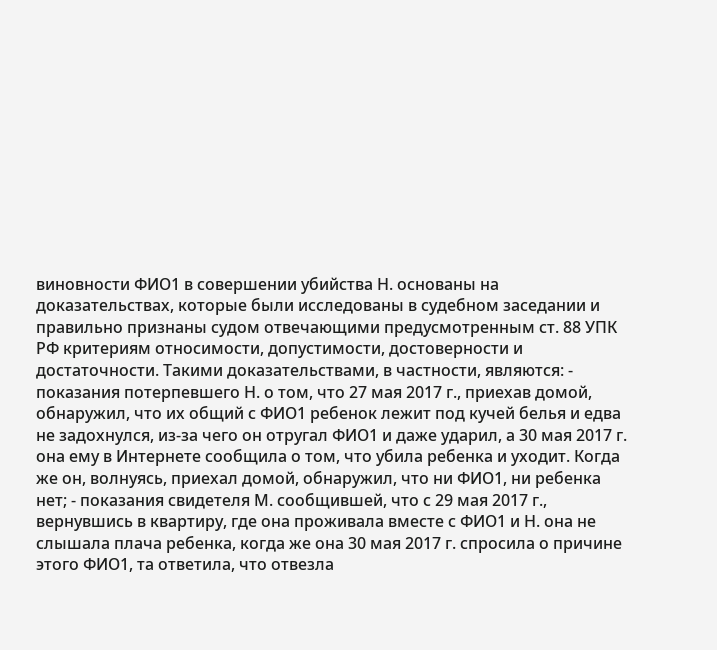виновности ФИО1 в совершении убийства Н. основаны на доказательствах, которые были исследованы в судебном заседании и правильно признаны судом отвечающими предусмотренным ст. 88 УПК РФ критериям относимости, допустимости, достоверности и достаточности. Такими доказательствами, в частности, являются: - показания потерпевшего Н. о том, что 27 мая 2017 г., приехав домой, обнаружил, что их общий с ФИО1 ребенок лежит под кучей белья и едва не задохнулся, из-за чего он отругал ФИО1 и даже ударил, а 30 мая 2017 г. она ему в Интернете сообщила о том, что убила ребенка и уходит. Когда же он, волнуясь, приехал домой, обнаружил, что ни ФИО1, ни ребенка нет; - показания свидетеля М. сообщившей, что с 29 мая 2017 г., вернувшись в квартиру, где она проживала вместе с ФИО1 и Н. она не слышала плача ребенка, когда же она 30 мая 2017 г. спросила о причине этого ФИО1, та ответила, что отвезла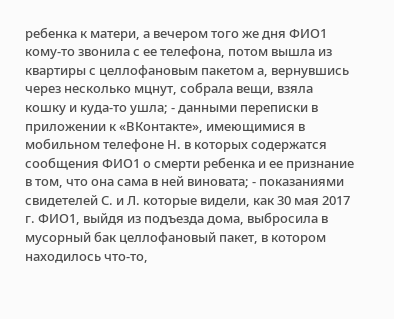ребенка к матери, а вечером того же дня ФИО1 кому-то звонила с ее телефона, потом вышла из квартиры с целлофановым пакетом а, вернувшись через несколько мцнут, собрала вещи, взяла кошку и куда-то ушла; - данными переписки в приложении к «ВКонтакте», имеющимися в мобильном телефоне Н. в которых содержатся сообщения ФИО1 о смерти ребенка и ее признание в том, что она сама в ней виновата; - показаниями свидетелей С. и Л. которые видели, как 30 мая 2017 г. ФИО1, выйдя из подъезда дома, выбросила в мусорный бак целлофановый пакет, в котором находилось что-то,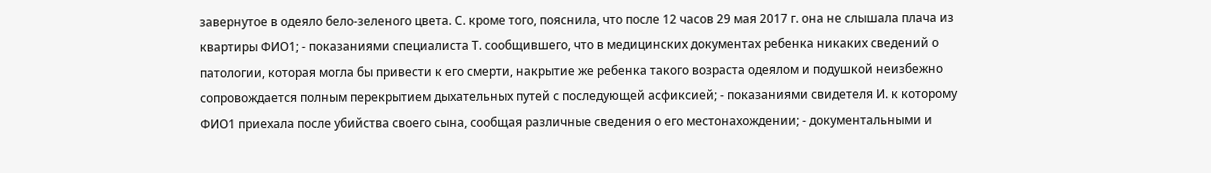завернутое в одеяло бело-зеленого цвета. С. кроме того, пояснила, что после 12 часов 29 мая 2017 г. она не слышала плача из квартиры ФИО1; - показаниями специалиста Т. сообщившего, что в медицинских документах ребенка никаких сведений о патологии, которая могла бы привести к его смерти, накрытие же ребенка такого возраста одеялом и подушкой неизбежно сопровождается полным перекрытием дыхательных путей с последующей асфиксией; - показаниями свидетеля И. к которому ФИО1 приехала после убийства своего сына, сообщая различные сведения о его местонахождении; - документальными и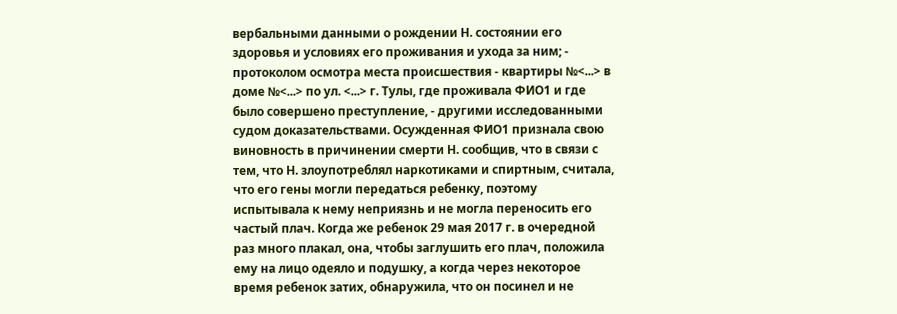вербальными данными о рождении Н. состоянии его здоровья и условиях его проживания и ухода за ним; - протоколом осмотра места происшествия - квартиры №<...> в доме №<...> по ул. <...> г. Тулы, где проживала ФИО1 и где было совершено преступление, - другими исследованными судом доказательствами. Осужденная ФИО1 признала свою виновность в причинении смерти Н. сообщив, что в связи с тем, что Н. злоупотреблял наркотиками и спиртным, считала, что его гены могли передаться ребенку, поэтому испытывала к нему неприязнь и не могла переносить его частый плач. Когда же ребенок 29 мая 2017 г. в очередной раз много плакал, она, чтобы заглушить его плач, положила ему на лицо одеяло и подушку, а когда через некоторое время ребенок затих, обнаружила, что он посинел и не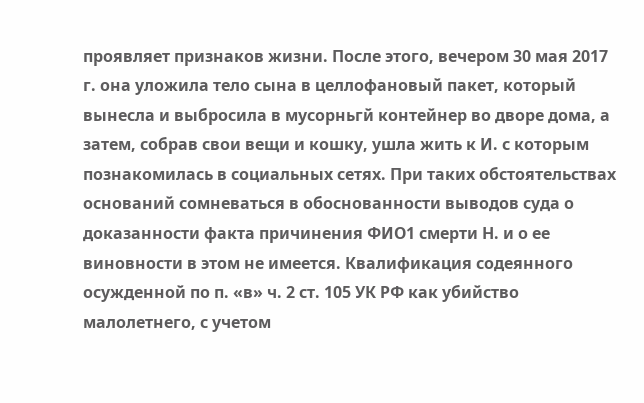проявляет признаков жизни. После этого, вечером 30 мая 2017 г. она уложила тело сына в целлофановый пакет, который вынесла и выбросила в мусорньгй контейнер во дворе дома, а затем, собрав свои вещи и кошку, ушла жить к И. с которым познакомилась в социальных сетях. При таких обстоятельствах оснований сомневаться в обоснованности выводов суда о доказанности факта причинения ФИО1 смерти Н. и о ее виновности в этом не имеется. Квалификация содеянного осужденной по п. «в» ч. 2 ст. 105 УК РФ как убийство малолетнего, с учетом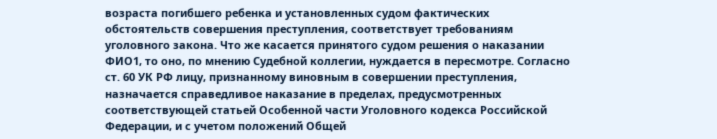возраста погибшего ребенка и установленных судом фактических обстоятельств совершения преступления, соответствует требованиям уголовного закона. Что же касается принятого судом решения о наказании ФИО1, то оно, по мнению Судебной коллегии, нуждается в пересмотре. Согласно ст. 60 УК РФ лицу, признанному виновным в совершении преступления, назначается справедливое наказание в пределах, предусмотренных соответствующей статьей Особенной части Уголовного кодекса Российской Федерации, и с учетом положений Общей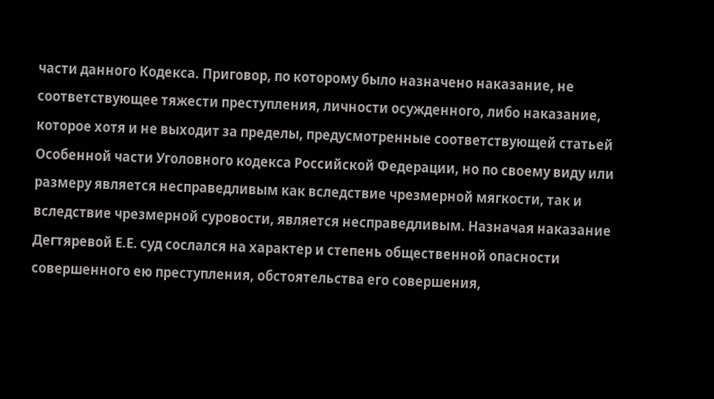части данного Кодекса. Приговор, по которому было назначено наказание, не соответствующее тяжести преступления, личности осужденного, либо наказание, которое хотя и не выходит за пределы, предусмотренные соответствующей статьей Особенной части Уголовного кодекса Российской Федерации, но по своему виду или размеру является несправедливым как вследствие чрезмерной мягкости, так и вследствие чрезмерной суровости, является несправедливым. Назначая наказание Дегтяревой Е.Е. суд сослался на характер и степень общественной опасности совершенного ею преступления, обстоятельства его совершения,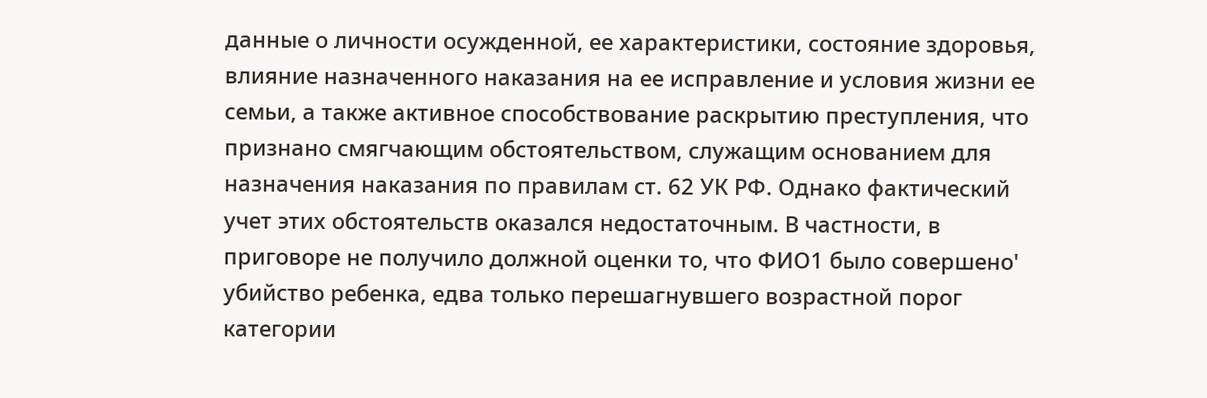данные о личности осужденной, ее характеристики, состояние здоровья, влияние назначенного наказания на ее исправление и условия жизни ее семьи, а также активное способствование раскрытию преступления, что признано смягчающим обстоятельством, служащим основанием для назначения наказания по правилам ст. 62 УК РФ. Однако фактический учет этих обстоятельств оказался недостаточным. В частности, в приговоре не получило должной оценки то, что ФИО1 было совершено' убийство ребенка, едва только перешагнувшего возрастной порог категории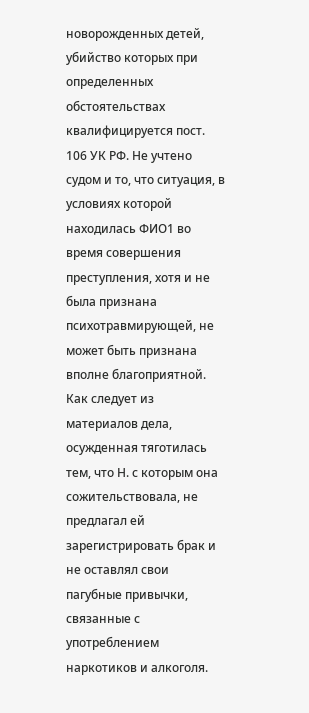новорожденных детей, убийство которых при определенных обстоятельствах квалифицируется пост. 106 УК РФ. Не учтено судом и то, что ситуация, в условиях которой находилась ФИО1 во время совершения преступления, хотя и не была признана психотравмирующей, не может быть признана вполне благоприятной. Как следует из материалов дела, осужденная тяготилась тем, что Н. с которым она сожительствовала, не предлагал ей зарегистрировать брак и не оставлял свои пагубные привычки, связанные с употреблением наркотиков и алкоголя.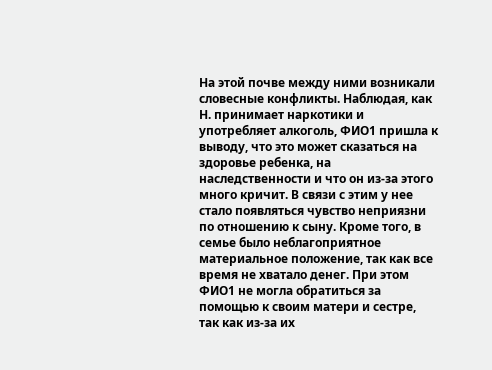На этой почве между ними возникали словесные конфликты. Наблюдая, как Н. принимает наркотики и употребляет алкоголь, ФИО1 пришла к выводу, что это может сказаться на здоровье ребенка, на наследственности и что он из-за этого много кричит. В связи с этим у нее стало появляться чувство неприязни по отношению к сыну. Кроме того, в семье было неблагоприятное материальное положение, так как все время не хватало денег. При этом ФИО1 не могла обратиться за помощью к своим матери и сестре, так как из-за их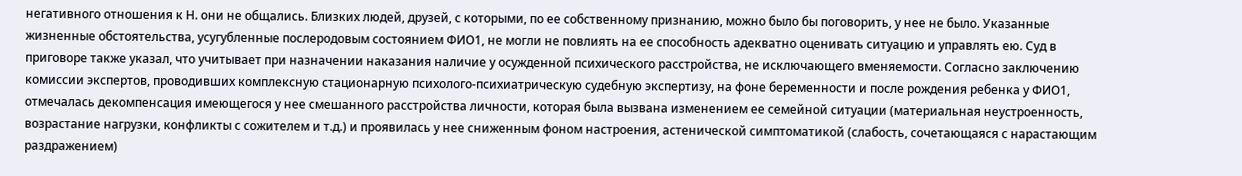негативного отношения к Н. они не общались. Близких людей, друзей, с которыми, по ее собственному признанию, можно было бы поговорить, у нее не было. Указанные жизненные обстоятельства, усугубленные послеродовым состоянием ФИО1, не могли не повлиять на ее способность адекватно оценивать ситуацию и управлять ею. Суд в приговоре также указал, что учитывает при назначении наказания наличие у осужденной психического расстройства, не исключающего вменяемости. Согласно заключению комиссии экспертов, проводивших комплексную стационарную психолого-психиатрическую судебную экспертизу, на фоне беременности и после рождения ребенка у ФИО1, отмечалась декомпенсация имеющегося у нее смешанного расстройства личности, которая была вызвана изменением ее семейной ситуации (материальная неустроенность, возрастание нагрузки, конфликты с сожителем и т.д.) и проявилась у нее сниженным фоном настроения, астенической симптоматикой (слабость, сочетающаяся с нарастающим раздражением)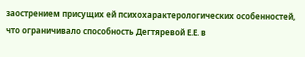заострением присущих ей психохарактерологических особенностей, что ограничивало способность Дегтяревой Е.Е. в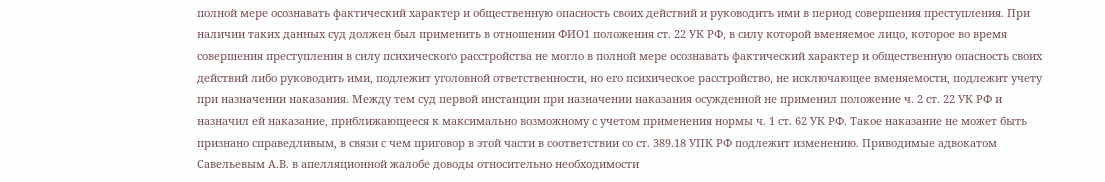полной мере осознавать фактический характер и общественную опасность своих действий и руководить ими в период совершения преступления. При наличии таких данных суд должен был применить в отношении ФИО1 положения ст. 22 УК РФ, в силу которой вменяемое лицо, которое во время совершения преступления в силу психического расстройства не могло в полной мере осознавать фактический характер и общественную опасность своих действий либо руководить ими, подлежит уголовной ответственности, но его психическое расстройство, не исключающее вменяемости, подлежит учету при назначении наказания. Между тем суд первой инстанции при назначении наказания осужденной не применил положение ч. 2 ст. 22 УК РФ и назначил ей наказание, приближающееся к максимально возможному с учетом применения нормы ч. 1 ст. 62 УК РФ. Такое наказание не может быть признано справедливым, в связи с чем приговор в этой части в соответствии со ст. 389.18 УПК РФ подлежит изменению. Приводимые адвокатом Савельевым А.В. в апелляционной жалобе доводы относительно необходимости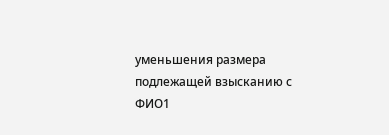уменьшения размера подлежащей взысканию с ФИО1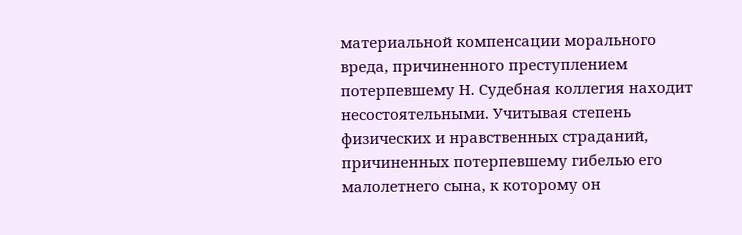материальной компенсации морального вреда, причиненного преступлением потерпевшему Н. Судебная коллегия находит несостоятельными. Учитывая степень физических и нравственных страданий, причиненных потерпевшему гибелью его малолетнего сына, к которому он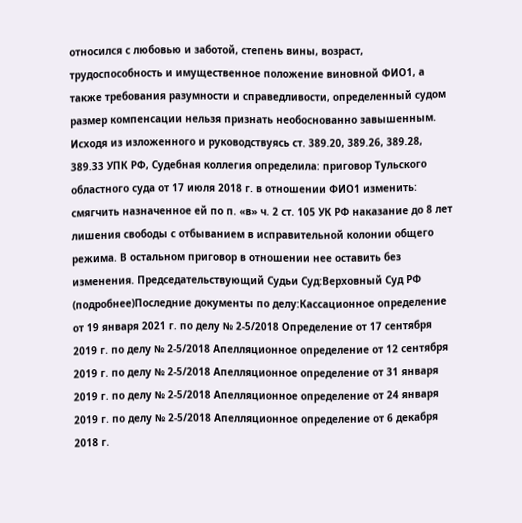относился с любовью и заботой, степень вины, возраст, трудоспособность и имущественное положение виновной ФИО1, а также требования разумности и справедливости, определенный судом размер компенсации нельзя признать необоснованно завышенным. Исходя из изложенного и руководствуясь ст. 389.20, 389.26, 389.28, 389.33 УПК РФ, Судебная коллегия определила: приговор Тульского областного суда от 17 июля 2018 г. в отношении ФИО1 изменить: смягчить назначенное ей по п. «в» ч. 2 ст. 105 УК РФ наказание до 8 лет лишения свободы с отбыванием в исправительной колонии общего режима. В остальном приговор в отношении нее оставить без изменения. Председательствующий Судьи Суд:Верховный Суд РФ (подробнее)Последние документы по делу:Кассационное определение от 19 января 2021 г. по делу № 2-5/2018 Определение от 17 сентября 2019 г. по делу № 2-5/2018 Апелляционное определение от 12 сентября 2019 г. по делу № 2-5/2018 Апелляционное определение от 31 января 2019 г. по делу № 2-5/2018 Апелляционное определение от 24 января 2019 г. по делу № 2-5/2018 Апелляционное определение от 6 декабря 2018 г.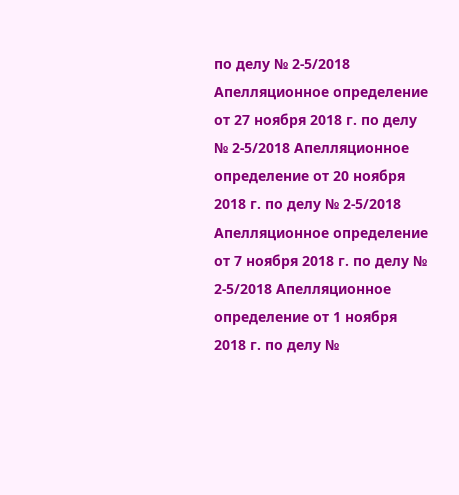по делу № 2-5/2018 Апелляционное определение от 27 ноября 2018 г. по делу № 2-5/2018 Апелляционное определение от 20 ноября 2018 г. по делу № 2-5/2018 Апелляционное определение от 7 ноября 2018 г. по делу № 2-5/2018 Апелляционное определение от 1 ноября 2018 г. по делу №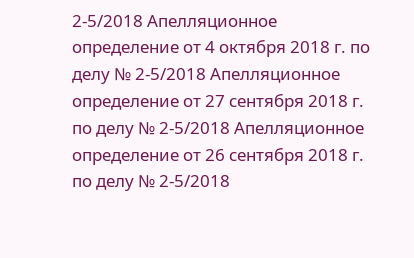2-5/2018 Апелляционное определение от 4 октября 2018 г. по делу № 2-5/2018 Апелляционное определение от 27 сентября 2018 г. по делу № 2-5/2018 Апелляционное определение от 26 сентября 2018 г. по делу № 2-5/2018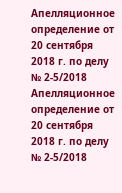Апелляционное определение от 20 сентября 2018 г. по делу № 2-5/2018 Апелляционное определение от 20 сентября 2018 г. по делу № 2-5/2018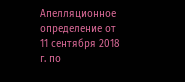Апелляционное определение от 11 сентября 2018 г. по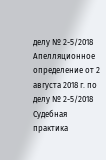делу № 2-5/2018 Апелляционное определение от 2 августа 2018 г. по делу № 2-5/2018 Судебная практика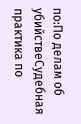по:По делам об убийствеСудебная практика по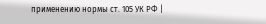применению нормы ст. 105 УК РФ |